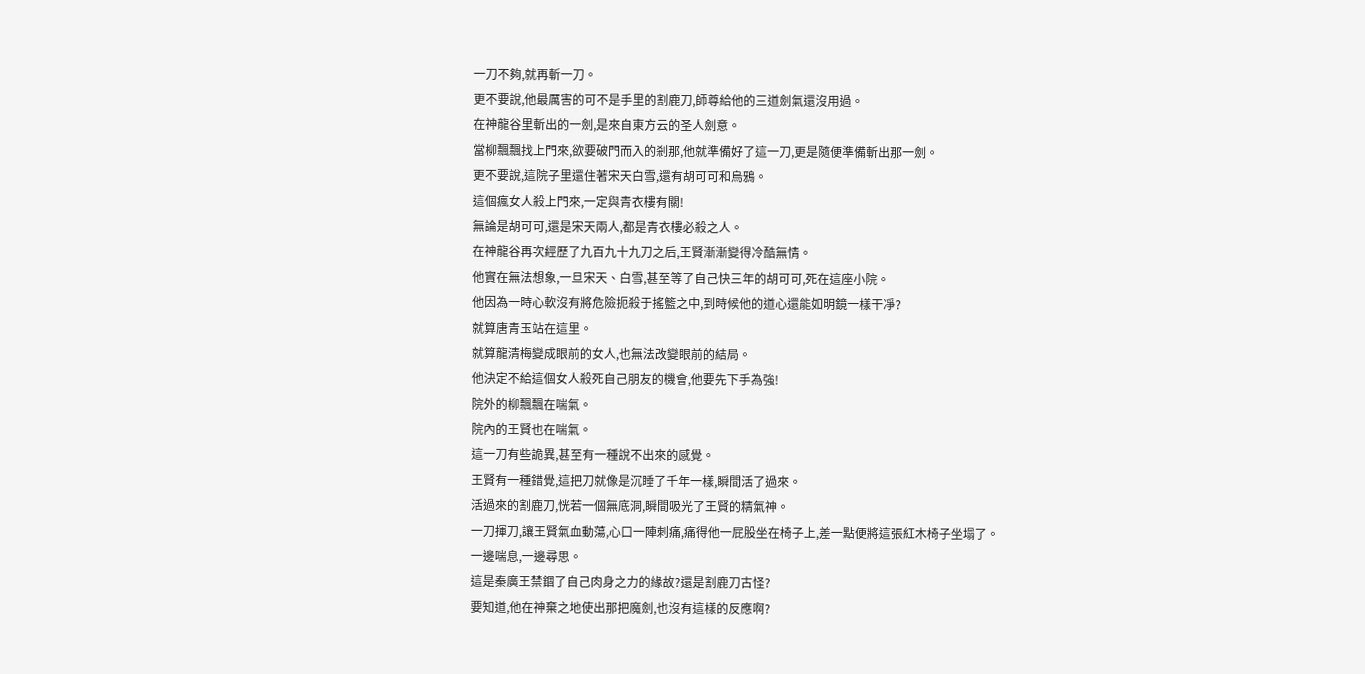一刀不夠,就再斬一刀。
更不要說,他最厲害的可不是手里的割鹿刀,師尊給他的三道劍氣還沒用過。
在神龍谷里斬出的一劍,是來自東方云的圣人劍意。
當柳飄飄找上門來,欲要破門而入的剎那,他就準備好了這一刀,更是隨便準備斬出那一劍。
更不要說,這院子里還住著宋天白雪,還有胡可可和烏鴉。
這個瘋女人殺上門來,一定與青衣樓有關!
無論是胡可可,還是宋天兩人,都是青衣樓必殺之人。
在神龍谷再次經歷了九百九十九刀之后,王賢漸漸變得冷酷無情。
他實在無法想象,一旦宋天、白雪,甚至等了自己快三年的胡可可,死在這座小院。
他因為一時心軟沒有將危險扼殺于搖籃之中,到時候他的道心還能如明鏡一樣干凈?
就算唐青玉站在這里。
就算龍清梅變成眼前的女人,也無法改變眼前的結局。
他決定不給這個女人殺死自己朋友的機會,他要先下手為強!
院外的柳飄飄在喘氣。
院內的王賢也在喘氣。
這一刀有些詭異,甚至有一種說不出來的感覺。
王賢有一種錯覺,這把刀就像是沉睡了千年一樣,瞬間活了過來。
活過來的割鹿刀,恍若一個無底洞,瞬間吸光了王賢的精氣神。
一刀揮刀,讓王賢氣血動蕩,心口一陣刺痛,痛得他一屁股坐在椅子上,差一點便將這張紅木椅子坐塌了。
一邊喘息,一邊尋思。
這是秦廣王禁錮了自己肉身之力的緣故?還是割鹿刀古怪?
要知道,他在神棄之地使出那把魔劍,也沒有這樣的反應啊?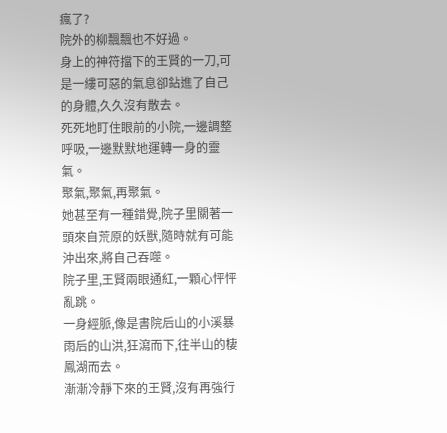瘋了?
院外的柳飄飄也不好過。
身上的神符擋下的王賢的一刀,可是一縷可惡的氣息卻鉆進了自己的身體,久久沒有散去。
死死地盯住眼前的小院,一邊調整呼吸,一邊默默地運轉一身的靈氣。
聚氣,聚氣,再聚氣。
她甚至有一種錯覺,院子里關著一頭來自荒原的妖獸,隨時就有可能沖出來,將自己吞噬。
院子里,王賢兩眼通紅,一顆心怦怦亂跳。
一身經脈,像是書院后山的小溪暴雨后的山洪,狂瀉而下,往半山的棲鳳湖而去。
漸漸冷靜下來的王賢,沒有再強行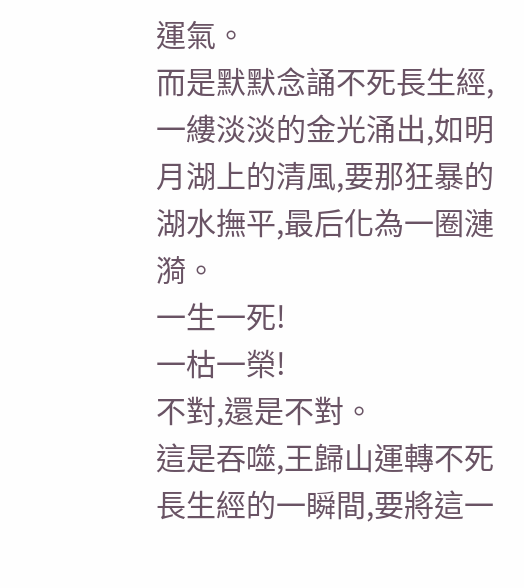運氣。
而是默默念誦不死長生經,一縷淡淡的金光涌出,如明月湖上的清風,要那狂暴的湖水撫平,最后化為一圈漣漪。
一生一死!
一枯一榮!
不對,還是不對。
這是吞噬,王歸山運轉不死長生經的一瞬間,要將這一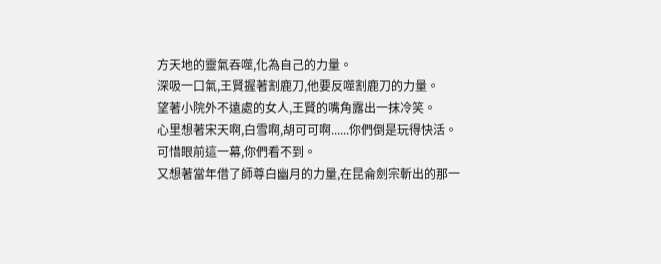方天地的靈氣吞噬,化為自己的力量。
深吸一口氣,王賢握著割鹿刀,他要反噬割鹿刀的力量。
望著小院外不遠處的女人,王賢的嘴角露出一抹冷笑。
心里想著宋天啊,白雪啊,胡可可啊......你們倒是玩得快活。
可惜眼前這一幕,你們看不到。
又想著當年借了師尊白幽月的力量,在昆侖劍宗斬出的那一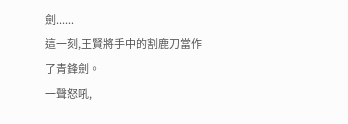劍......
這一刻,王賢將手中的割鹿刀當作了青鋒劍。
一聲怒吼,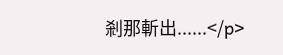剎那斬出......</p>